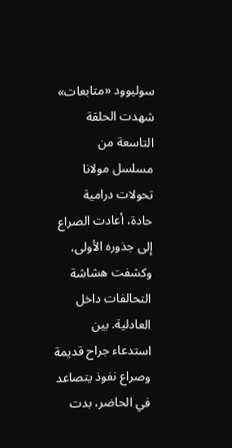سوليوود «متابعات»
شهدت الحلقة التاسعة من مسلسل مولانا تحولات درامية حادة، أعادت الصراع إلى جذوره الأولى، وكشفت هشاشة التحالفات داخل العادلية. بين استدعاء جراح قديمة وصراع نفوذ يتصاعد في الحاضر، بدت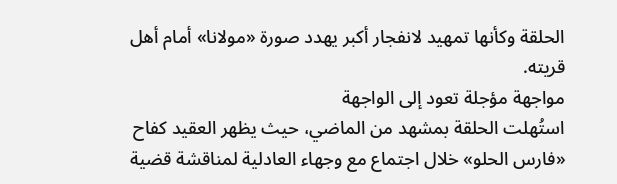الحلقة وكأنها تمهيد لانفجار أكبر يهدد صورة «مولانا» أمام أهل قريته.
مواجهة مؤجلة تعود إلى الواجهة
استُهلت الحلقة بمشهد من الماضي، حيث يظهر العقيد كفاح «فارس الحلو» خلال اجتماع مع وجهاء العادلية لمناقشة قضية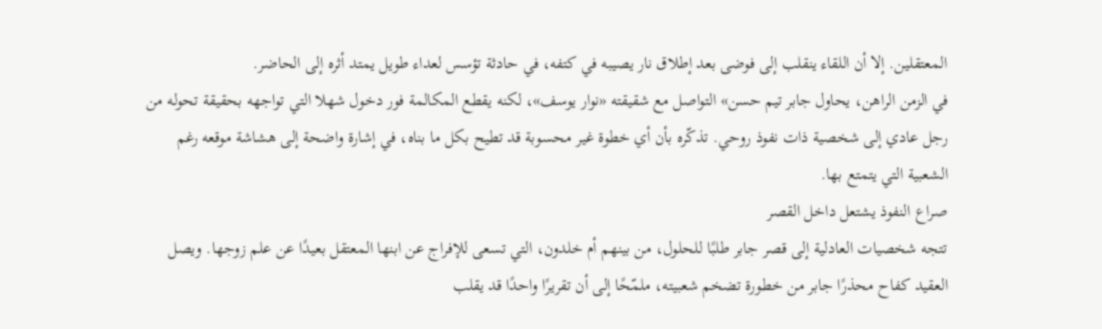المعتقلين. إلا أن اللقاء ينقلب إلى فوضى بعد إطلاق نار يصيبه في كتفه، في حادثة تؤسس لعداء طويل يمتد أثره إلى الحاضر.
في الزمن الراهن، يحاول جابر تيم حسن» التواصل مع شقيقته «نوار يوسف»، لكنه يقطع المكالمة فور دخول شهلا التي تواجهه بحقيقة تحوله من رجل عادي إلى شخصية ذات نفوذ روحي. تذكّره بأن أي خطوة غير محسوبة قد تطيح بكل ما بناه، في إشارة واضحة إلى هشاشة موقعه رغم الشعبية التي يتمتع بها.
صراع النفوذ يشتعل داخل القصر
تتجه شخصيات العادلية إلى قصر جابر طلبًا للحلول، من بينهم أم خلدون، التي تسعى للإفراج عن ابنها المعتقل بعيدًا عن علم زوجها. ويصل العقيد كفاح محذرًا جابر من خطورة تضخم شعبيته، ملمّحًا إلى أن تقريرًا واحدًا قد يقلب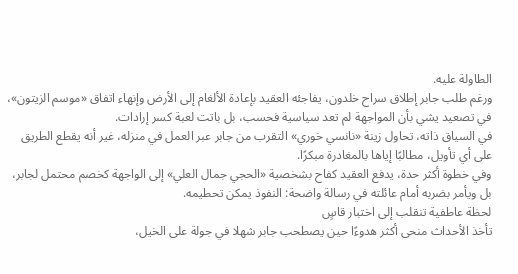الطاولة عليه.
ورغم طلب جابر إطلاق سراح خلدون، يفاجئه العقيد بإعادة الألغام إلى الأرض وإنهاء اتفاق «موسم الزيتون»، في تصعيد يشي بأن المواجهة لم تعد سياسية فحسب، بل باتت لعبة كسر إرادات.
في السياق ذاته، تحاول زينة «نانسي خوري» التقرب من جابر عبر العمل في منزله، غير أنه يقطع الطريق على أي تأويل، مطالبًا إياها بالمغادرة مبكرًا.
وفي خطوة أكثر حدة، يدفع العقيد كفاح بشخصية «الحجي جمال العلي» إلى الواجهة كخصم محتمل لجابر، بل ويأمر بضربه أمام عائلته في رسالة واضحة: النفوذ يمكن تحطيمه.
لحظة عاطفية تنقلب إلى اختبار قاسٍ
تأخذ الأحداث منحى أكثر هدوءًا حين يصطحب جابر شهلا في جولة على الخيل،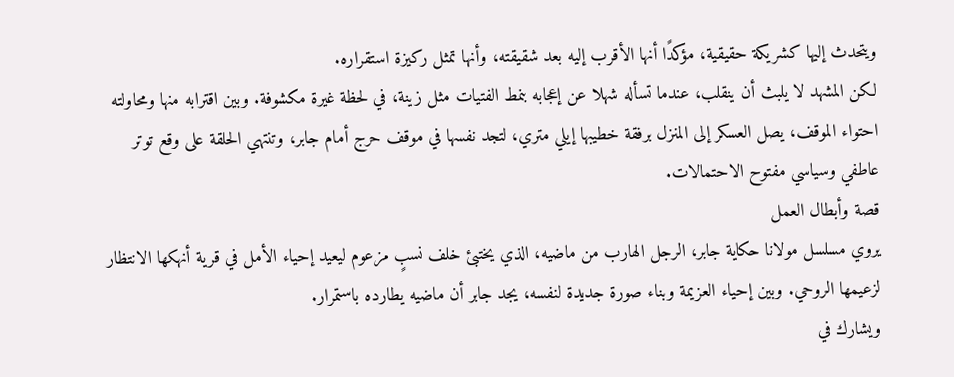ويتحدث إليها كشريكة حقيقية، مؤكدًا أنها الأقرب إليه بعد شقيقته، وأنها تمثل ركيزة استقراره.
لكن المشهد لا يلبث أن ينقلب، عندما تسأله شهلا عن إعجابه بنمط الفتيات مثل زينة، في لحظة غيرة مكشوفة. وبين اقترابه منها ومحاولته احتواء الموقف، يصل العسكر إلى المنزل برفقة خطيبها إيلي متري، لتجد نفسها في موقف حرج أمام جابر، وتنتهي الحلقة على وقع توتر عاطفي وسياسي مفتوح الاحتمالات.
قصة وأبطال العمل
يروي مسلسل مولانا حكاية جابر، الرجل الهارب من ماضيه، الذي يختبئ خلف نسبٍ مزعوم ليعيد إحياء الأمل في قرية أنهكها الانتظار لزعيمها الروحي. وبين إحياء العزيمة وبناء صورة جديدة لنفسه، يجد جابر أن ماضيه يطارده باستمرار.
ويشارك في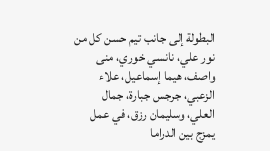البطولة إلى جانب تيم حسن كل من نور علي، نانسي خوري، منى واصف، هيما إسماعيل، علاء الزعبي، جرجس جبارة، جمال العلي، وسليمان رزق، في عمل يمزج بين الدراما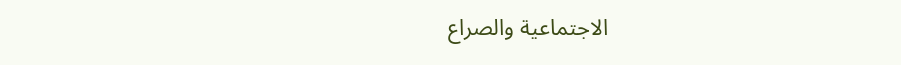الاجتماعية والصراع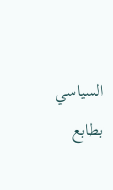السياسي بطابع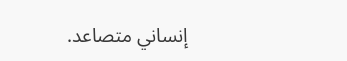إنساني متصاعد.